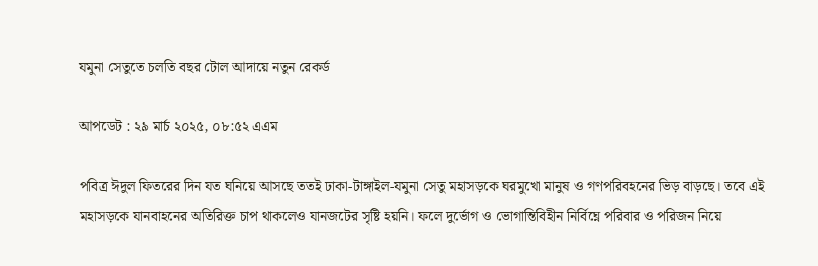যমুনা সেতুতে চলতি বছর টোল আদায়ে নতুন রেকর্ড

আপডেট : ২৯ মার্চ ২০২৫, ০৮:৫২ এএম

পবিত্র ঈদুল ফিতরের দিন যত ঘনিয়ে আসছে ততই ঢাকা-টাঙ্গাইল-যমুনা সেতু মহাসড়কে ঘরমুখো মানুষ ও গণপরিবহনের ভিড় বাড়ছে। তবে এই মহাসড়কে যানবাহনের অতিরিক্ত চাপ থাকলেও যানজটের সৃষ্টি হয়নি। ফলে দুর্ভোগ ও ভোগান্তিবিহীন নির্বিঘ্নে পরিবার ও পরিজন নিয়ে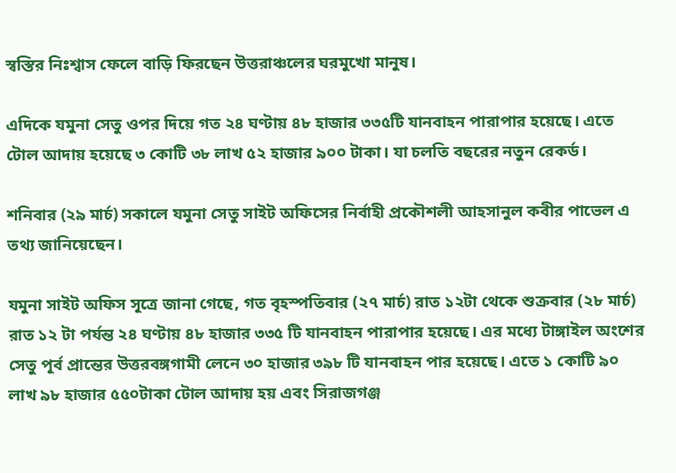স্বস্তির নিঃশ্বাস ফেলে বাড়ি ফিরছেন উত্তরাঞ্চলের ঘরমুখো মানুষ।

এদিকে যমুনা সেতু ওপর দিয়ে গত ২৪ ঘণ্টায় ৪৮ হাজার ৩৩৫টি যানবাহন পারাপার হয়েছে। এতে টোল আদায় হয়েছে ৩ কোটি ৩৮ লাখ ৫২ হাজার ৯০০ টাকা। যা চলতি বছরের নতুন রেকর্ড।

শনিবার (২৯ মার্চ) সকালে যমুনা সেতু সাইট অফিসের নির্বাহী প্রকৌশলী আহসানুল কবীর পাভেল এ তথ্য জানিয়েছেন।

যমুনা সাইট অফিস সূত্রে জানা গেছে, গত বৃহস্পতিবার (২৭ মার্চ) রাত ১২টা থেকে শুক্রবার (২৮ মার্চ) রাত ১২ টা পর্যন্ত ২৪ ঘণ্টায় ৪৮ হাজার ৩৩৫ টি যানবাহন পারাপার হয়েছে। এর মধ্যে টাঙ্গাইল অংশের সেতু পূর্ব প্রান্তের উত্তরবঙ্গগামী লেনে ৩০ হাজার ৩৯৮ টি যানবাহন পার হয়েছে। এতে ১ কোটি ৯০ লাখ ৯৮ হাজার ৫৫০টাকা টোল আদায় হয় এবং সিরাজগঞ্জ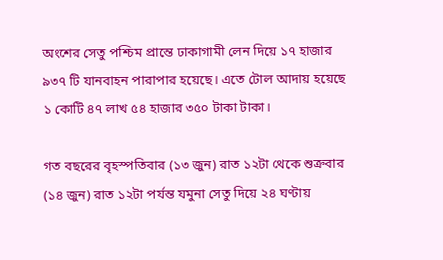অংশের সেতু পশ্চিম প্রান্তে ঢাকাগামী লেন দিয়ে ১৭ হাজার ৯৩৭ টি যানবাহন পারাপার হয়েছে। এতে টোল আদায় হয়েছে ১ কোটি ৪৭ লাখ ৫৪ হাজার ৩৫০ টাকা টাকা।

গত বছরের বৃহস্পতিবার (১৩ জুন) রাত ১২টা থেকে শুক্রবার (১৪ জুন) রাত ১২টা পর্যন্ত যমুনা সেতু দিয়ে ২৪ ঘণ্টায়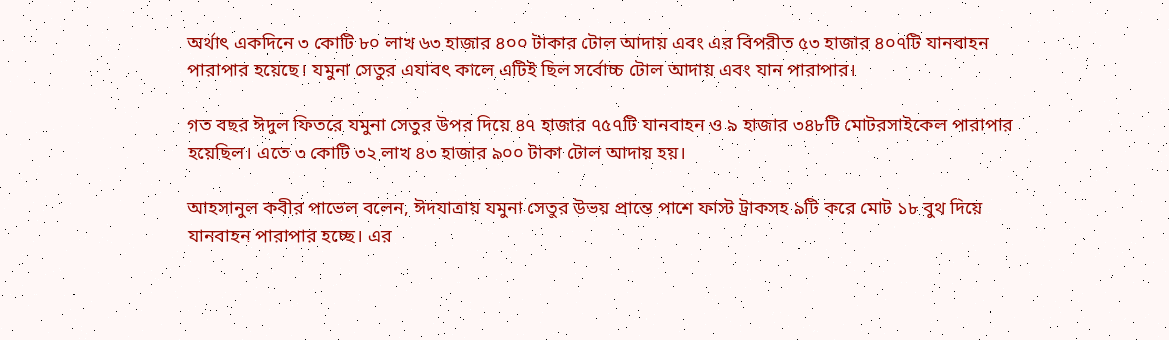অর্থাৎ একদিনে ৩ কোটি ৮০ লাখ ৬৩ হাজার ৪০০ টাকার টোল আদায় এবং এর বিপরীত ৫৩ হাজার ৪০৭টি যানবাহন পারাপার হয়েছে। যমুনা সেতুর এযাবৎ কালে এটিই ছিল সর্বোচ্চ টোল আদায় এবং যান পারাপার।

গত বছর ঈদুল ফিতরে যমুনা সেতুর উপর দিয়ে ৪৭ হাজার ৭৫৭টি যানবাহন ও ৯ হাজার ৩৪৮টি মোটরসাইকেল পারাপার হয়েছিল। এতে ৩ কোটি ৩২ লাখ ৪৩ হাজার ৯০০ টাকা টোল আদায় হয়।

আহসানুল কবীর পাভেল বলেন, ঈদযাত্রায় যমুনা সেতুর উভয় প্রান্তে পাশে ফাস্ট ট্রাকসহ ৯টি করে মোট ১৮ বুথ দিয়ে যানবাহন পারাপার হচ্ছে। এর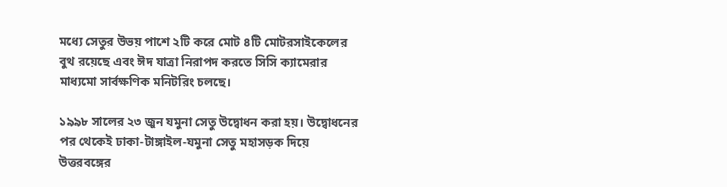মধ্যে সেতুর উভয় পাশে ২টি করে মোট ৪টি মোটরসাইকেলের বুথ রয়েছে এবং ঈদ যাত্রা নিরাপদ করতে সিসি ক্যামেরার মাধ্যমো সার্বক্ষণিক মনিটরিং চলছে।

১৯৯৮ সালের ২৩ জুন যমুনা সেতু উদ্বোধন করা হয়। উদ্বোধনের পর থেকেই ঢাকা-টাঙ্গাইল-যমুনা সেতু মহাসড়ক দিয়ে উত্তরবঙ্গের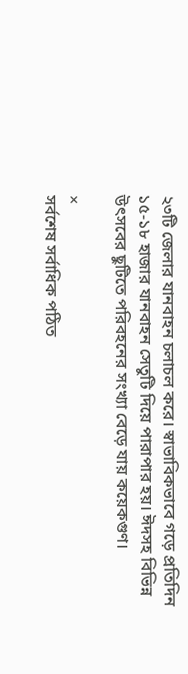২৩টি জেলার যানবাহন চলাচল করে। স্বাভাবিকভাবে গড়ে প্রতিদিন ১৫-১৮ হাজার যানবাহন সেতুটি দিয়ে পারাপার হয়। ঈদসহ বিভিন্ন উৎসবের ছুটিতে পরিবহনের সংখ্যা বেড়ে যায় কয়েকগুণ।

×
সর্বশেষ সর্বাধিক পঠিত